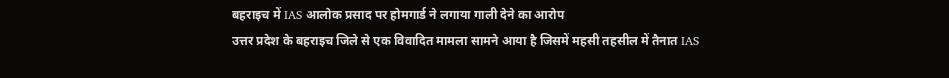बहराइच में IAS आलोक प्रसाद पर होमगार्ड ने लगाया गाली देने का आरोप
उत्तर प्रदेश के बहराइच जिले से एक विवादित मामला सामने आया है जिसमें महसी तहसील में तैनात IAS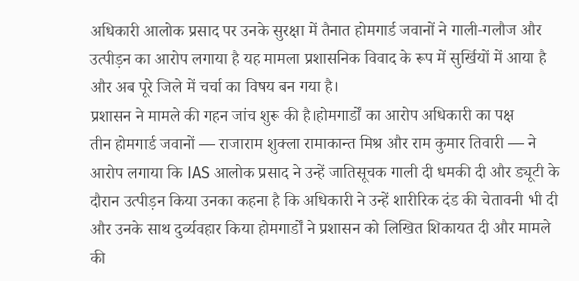अधिकारी आलोक प्रसाद पर उनके सुरक्षा में तैनात होमगार्ड जवानों ने गाली‑गलौज और उत्पीड़न का आरोप लगाया है यह मामला प्रशासनिक विवाद के रूप में सुर्खियों में आया है और अब पूरे जिले में चर्चा का विषय बन गया है।
प्रशासन ने मामले की गहन जांच शुरू की है।होमगार्डों का आरोप अधिकारी का पक्ष
तीन होमगार्ड जवानों — राजाराम शुक्ला रामाकान्त मिश्र और राम कुमार तिवारी — ने आरोप लगाया कि IAS आलोक प्रसाद ने उन्हें जातिसूचक गाली दी धमकी दी और ड्यूटी के दौरान उत्पीड़न किया उनका कहना है कि अधिकारी ने उन्हें शारीरिक दंड की चेतावनी भी दी और उनके साथ दुर्व्यवहार किया होमगार्डों ने प्रशासन को लिखित शिकायत दी और मामले की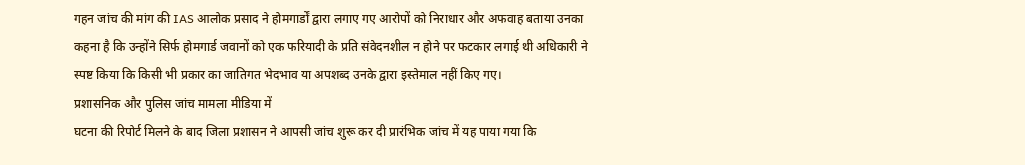गहन जांच की मांग की IAS आलोक प्रसाद ने होमगार्डों द्वारा लगाए गए आरोपों को निराधार और अफवाह बताया उनका कहना है कि उन्होंने सिर्फ होमगार्ड जवानों को एक फरियादी के प्रति संवेदनशील न होने पर फटकार लगाई थी अधिकारी ने स्पष्ट किया कि किसी भी प्रकार का जातिगत भेदभाव या अपशब्द उनके द्वारा इस्तेमाल नहीं किए गए।
प्रशासनिक और पुलिस जांच मामला मीडिया में
घटना की रिपोर्ट मिलने के बाद जिला प्रशासन ने आपसी जांच शुरू कर दी प्रारंभिक जांच में यह पाया गया कि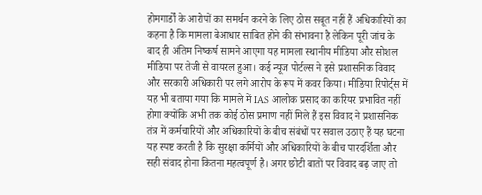होमगार्डों के आरोपों का समर्थन करने के लिए ठोस सबूत नहीं हैं अधिकारियों का कहना है कि मामला बेआधार साबित होने की संभावना है लेकिन पूरी जांच के बाद ही अंतिम निष्कर्ष सामने आएगा यह मामला स्थानीय मीडिया और सोशल मीडिया पर तेजी से वायरल हुआ। कई न्यूज पोर्टल्स ने इसे प्रशासनिक विवाद और सरकारी अधिकारी पर लगे आरोप के रूप में कवर किया। मीडिया रिपोर्ट्स में यह भी बताया गया कि मामले में IAS आलोक प्रसाद का करियर प्रभावित नहीं होगा क्योंकि अभी तक कोई ठोस प्रमाण नहीं मिले हैं इस विवाद ने प्रशासनिक तंत्र में कर्मचारियों और अधिकारियों के बीच संबंधों पर सवाल उठाए हैं यह घटना यह स्पष्ट करती है कि सुरक्षा कर्मियों और अधिकारियों के बीच पारदर्शिता और सही संवाद होना कितना महत्वपूर्ण है। अगर छोटी बातों पर विवाद बढ़ जाए तो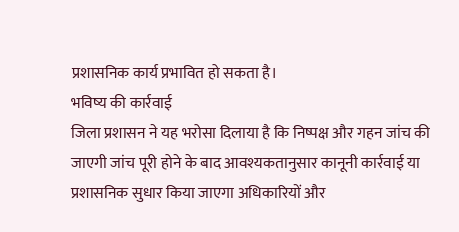प्रशासनिक कार्य प्रभावित हो सकता है।
भविष्य की कार्रवाई
जिला प्रशासन ने यह भरोसा दिलाया है कि निष्पक्ष और गहन जांच की जाएगी जांच पूरी होने के बाद आवश्यकतानुसार कानूनी कार्रवाई या प्रशासनिक सुधार किया जाएगा अधिकारियों और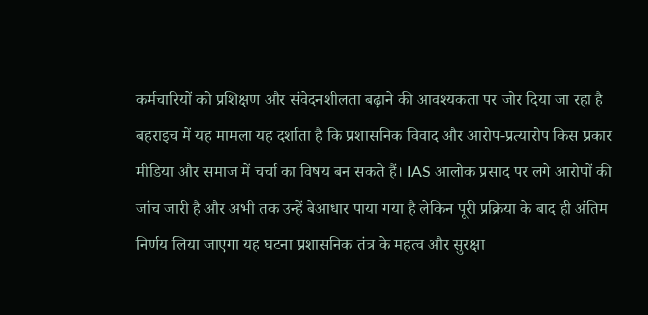कर्मचारियों को प्रशिक्षण और संवेदनशीलता बढ़ाने की आवश्यकता पर जोर दिया जा रहा है बहराइच में यह मामला यह दर्शाता है कि प्रशासनिक विवाद और आरोप-प्रत्यारोप किस प्रकार मीडिया और समाज में चर्चा का विषय बन सकते हैं। IAS आलोक प्रसाद पर लगे आरोपों की जांच जारी है और अभी तक उन्हें बेआधार पाया गया है लेकिन पूरी प्रक्रिया के बाद ही अंतिम निर्णय लिया जाएगा यह घटना प्रशासनिक तंत्र के महत्व और सुरक्षा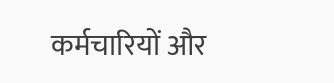कर्मचारियों और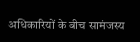अधिकारियों के बीच सामंजस्य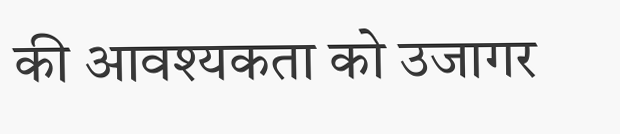की आवश्यकता को उजागर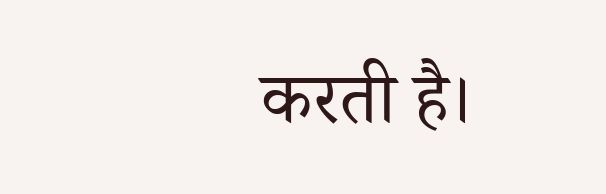करती है।